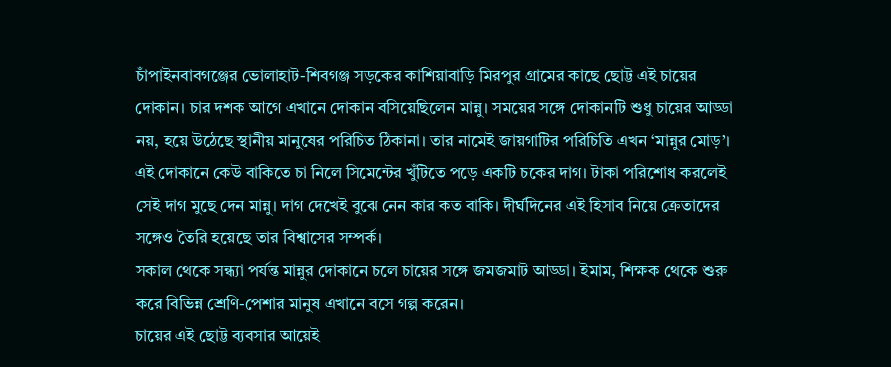চাঁপাইনবাবগঞ্জের ভোলাহাট-শিবগঞ্জ সড়কের কাশিয়াবাড়ি মিরপুর গ্রামের কাছে ছোট্ট এই চায়ের দোকান। চার দশক আগে এখানে দোকান বসিয়েছিলেন মান্নু। সময়ের সঙ্গে দোকানটি শুধু চায়ের আড্ডা নয়, হয়ে উঠেছে স্থানীয় মানুষের পরিচিত ঠিকানা। তার নামেই জায়গাটির পরিচিতি এখন ‘মান্নুর মোড়’।
এই দোকানে কেউ বাকিতে চা নিলে সিমেন্টের খুঁটিতে পড়ে একটি চকের দাগ। টাকা পরিশোধ করলেই সেই দাগ মুছে দেন মান্নু। দাগ দেখেই বুঝে নেন কার কত বাকি। দীর্ঘদিনের এই হিসাব নিয়ে ক্রেতাদের সঙ্গেও তৈরি হয়েছে তার বিশ্বাসের সম্পর্ক।
সকাল থেকে সন্ধ্যা পর্যন্ত মান্নুর দোকানে চলে চায়ের সঙ্গে জমজমাট আড্ডা। ইমাম, শিক্ষক থেকে শুরু করে বিভিন্ন শ্রেণি-পেশার মানুষ এখানে বসে গল্প করেন।
চায়ের এই ছোট্ট ব্যবসার আয়েই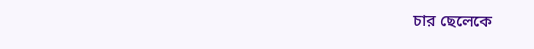চার ছেলেকে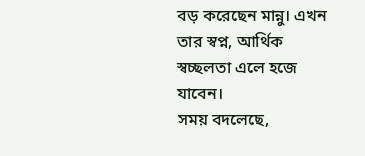বড় করেছেন মান্নু। এখন তার স্বপ্ন, আর্থিক স্বচ্ছলতা এলে হজে যাবেন।
সময় বদলেছে,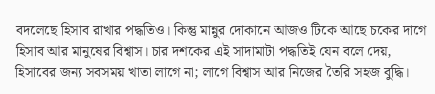বদলেছে হিসাব রাখার পদ্ধতিও। কিন্তু মান্নুর দোকানে আজও টিকে আছে চকের দাগে হিসাব আর মানুষের বিশ্বাস। চার দশকের এই সাদামাটা পদ্ধতিই যেন বলে দেয়, হিসাবের জন্য সবসময় খাতা লাগে না; লাগে বিশ্বাস আর নিজের তৈরি সহজ বুদ্ধি।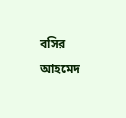বসির আহমেদ